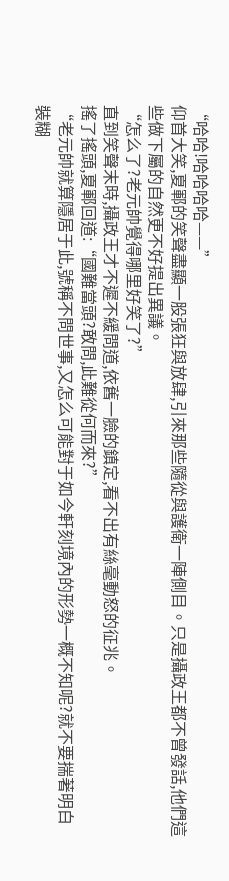“哈哈!哈哈哈哈——”
仰首大笑,夏鄆的笑聲盡顯一股張狂與放肆,引來那些隨從與護衛一陣側目。只是攝政王都不曾發話,他們這些做下屬的自然更不好提出異議。
“怎么了?老元帥覺得哪里好笑了?”
直到笑聲末時,攝政王才不遲不緩問道,依舊一臉的鎮定,看不出有絲毫動怒的征兆。
搖了搖頭,夏鄆回道:“國難當頭?敢問,此難從何而來?”
“老元帥就算隱居于此,號稱不問世事,又怎么可能對于如今軒刻境內的形勢一概不知呢?就不要揣著明白裝糊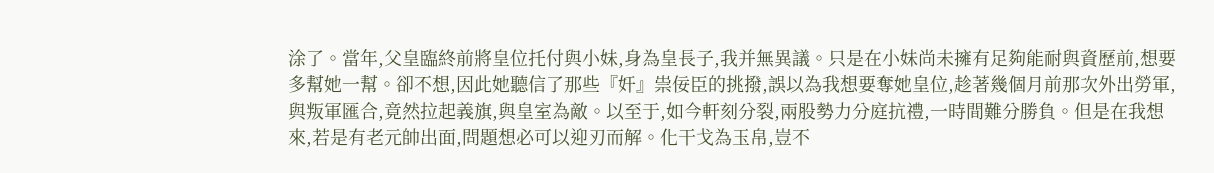涂了。當年,父皇臨終前將皇位托付與小妹,身為皇長子,我并無異議。只是在小妹尚未擁有足夠能耐與資歷前,想要多幫她一幫。卻不想,因此她聽信了那些『奸』祟佞臣的挑撥,誤以為我想要奪她皇位,趁著幾個月前那次外出勞軍,與叛軍匯合,竟然拉起義旗,與皇室為敵。以至于,如今軒刻分裂,兩股勢力分庭抗禮,一時間難分勝負。但是在我想來,若是有老元帥出面,問題想必可以迎刃而解。化干戈為玉帛,豈不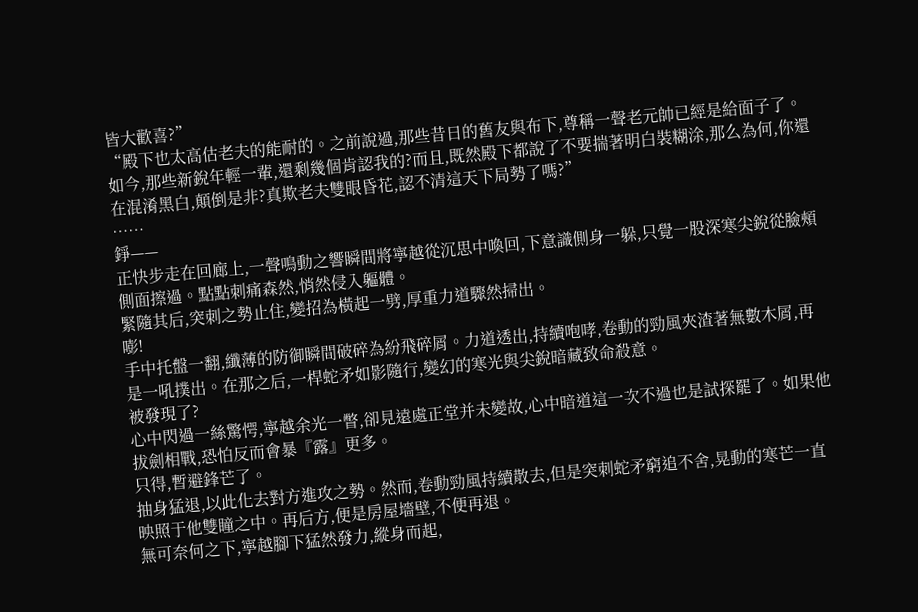皆大歡喜?”
“殿下也太高估老夫的能耐的。之前說過,那些昔日的舊友與布下,尊稱一聲老元帥已經是給面子了。如今,那些新銳年輕一輩,還剩幾個肯認我的?而且,既然殿下都說了不要揣著明白裝糊涂,那么為何,你還在混淆黑白,顛倒是非?真欺老夫雙眼昏花,認不清這天下局勢了嗎?”
……
錚——
正快步走在回廊上,一聲鳴動之響瞬間將寧越從沉思中喚回,下意識側身一躲,只覺一股深寒尖銳從臉頰側面擦過。點點刺痛森然,悄然侵入軀體。
緊隨其后,突刺之勢止住,變招為橫起一劈,厚重力道驟然掃出。
嘭!
手中托盤一翻,纖薄的防御瞬間破碎為紛飛碎屑。力道透出,持續咆哮,卷動的勁風夾渣著無數木屑,再是一吼撲出。在那之后,一桿蛇矛如影隨行,變幻的寒光與尖銳暗藏致命殺意。
被發現了?
心中閃過一絲驚愕,寧越余光一瞥,卻見遠處正堂并未變故,心中暗道這一次不過也是試探罷了。如果他拔劍相戰,恐怕反而會暴『露』更多。
只得,暫避鋒芒了。
抽身猛退,以此化去對方進攻之勢。然而,卷動勁風持續散去,但是突刺蛇矛窮追不舍,晃動的寒芒一直映照于他雙瞳之中。再后方,便是房屋墻壁,不便再退。
無可奈何之下,寧越腳下猛然發力,縱身而起,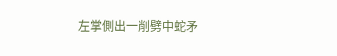左掌側出一削劈中蛇矛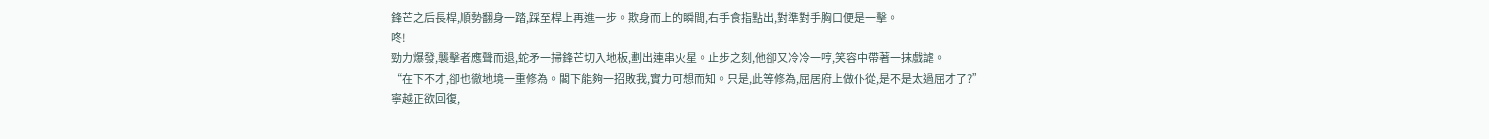鋒芒之后長桿,順勢翻身一踏,踩至桿上再進一步。欺身而上的瞬間,右手食指點出,對準對手胸口便是一擊。
咚!
勁力爆發,襲擊者應聲而退,蛇矛一掃鋒芒切入地板,劃出連串火星。止步之刻,他卻又冷冷一哼,笑容中帶著一抹戲謔。
“在下不才,卻也徹地境一重修為。閣下能夠一招敗我,實力可想而知。只是,此等修為,屈居府上做仆從,是不是太過屈才了?”
寧越正欲回復,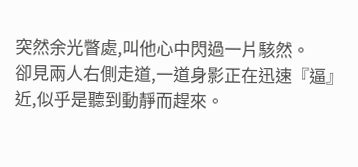突然余光瞥處,叫他心中閃過一片駭然。
卻見兩人右側走道,一道身影正在迅速『逼』近,似乎是聽到動靜而趕來。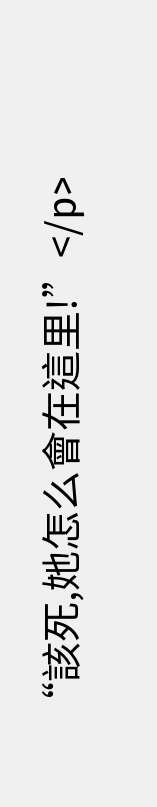“該死,她怎么會在這里!”</p>